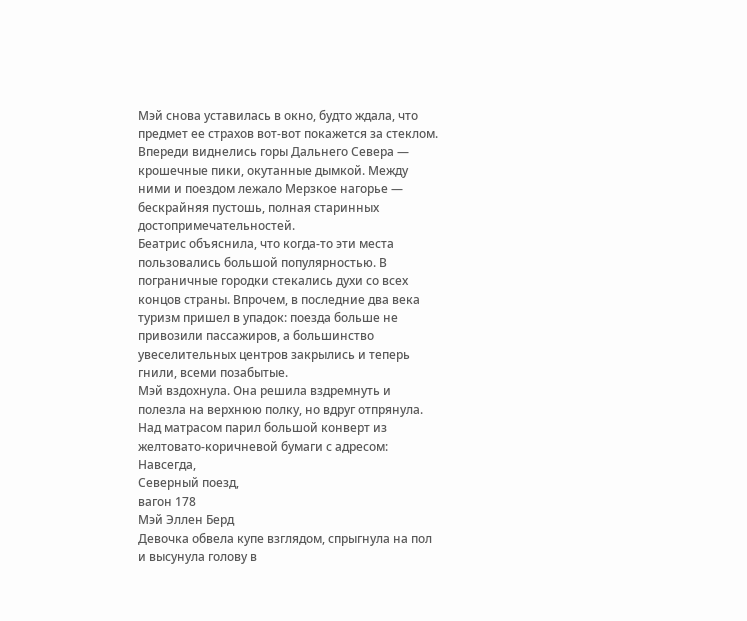Мэй снова уставилась в окно, будто ждала, что предмет ее страхов вот-вот покажется за стеклом. Впереди виднелись горы Дальнего Севера — крошечные пики, окутанные дымкой. Между ними и поездом лежало Мерзкое нагорье — бескрайняя пустошь, полная старинных достопримечательностей.
Беатрис объяснила, что когда-то эти места пользовались большой популярностью. В пограничные городки стекались духи со всех концов страны. Впрочем, в последние два века туризм пришел в упадок: поезда больше не привозили пассажиров, а большинство увеселительных центров закрылись и теперь гнили, всеми позабытые.
Мэй вздохнула. Она решила вздремнуть и полезла на верхнюю полку, но вдруг отпрянула.
Над матрасом парил большой конверт из желтовато-коричневой бумаги с адресом:
Навсегда,
Северный поезд,
вагон 178
Мэй Эллен Берд
Девочка обвела купе взглядом, спрыгнула на пол и высунула голову в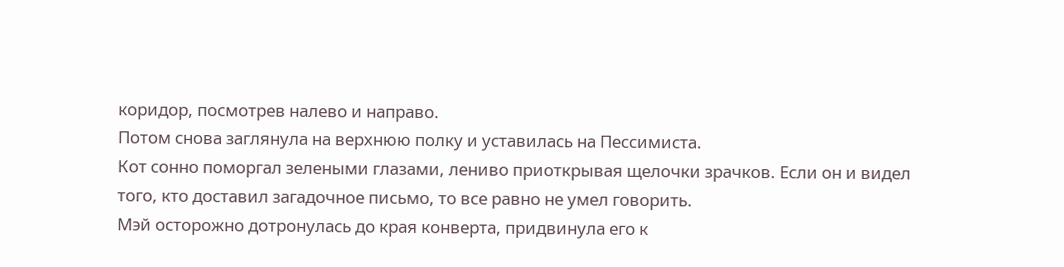коридор, посмотрев налево и направо.
Потом снова заглянула на верхнюю полку и уставилась на Пессимиста.
Кот сонно поморгал зелеными глазами, лениво приоткрывая щелочки зрачков. Если он и видел того, кто доставил загадочное письмо, то все равно не умел говорить.
Мэй осторожно дотронулась до края конверта, придвинула его к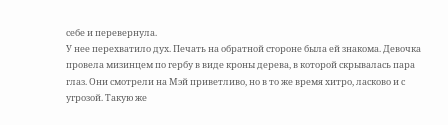себе и перевернула.
У нее перехватило дух. Печать на обратной стороне была ей знакома. Девочка провела мизинцем по гербу в виде кроны дерева, в которой скрывалась пара глаз. Они смотрели на Мэй приветливо, но в то же время хитро, ласково и с угрозой. Такую же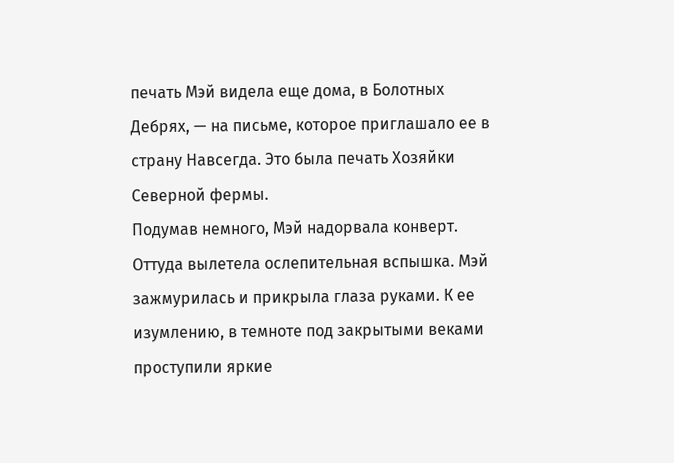печать Мэй видела еще дома, в Болотных Дебрях, — на письме, которое приглашало ее в страну Навсегда. Это была печать Хозяйки Северной фермы.
Подумав немного, Мэй надорвала конверт. Оттуда вылетела ослепительная вспышка. Мэй зажмурилась и прикрыла глаза руками. К ее изумлению, в темноте под закрытыми веками проступили яркие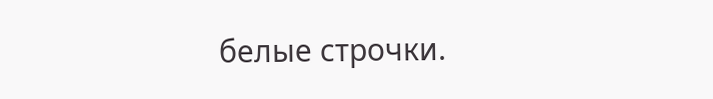белые строчки.